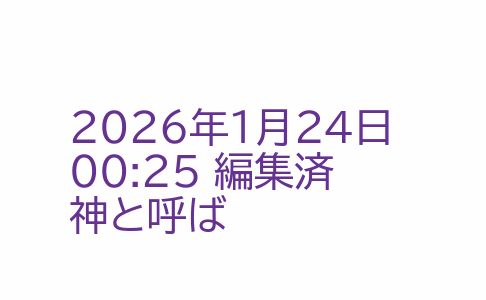2026年1月24日 00:25 編集済
神と呼ば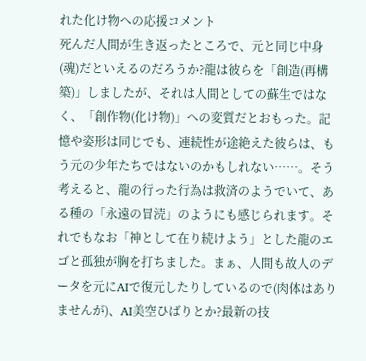れた化け物への応援コメント
死んだ人間が生き返ったところで、元と同じ中身(魂)だといえるのだろうか?龍は彼らを「創造(再構築)」しましたが、それは人間としての蘇生ではなく、「創作物(化け物)」への変質だとおもった。記憶や姿形は同じでも、連続性が途絶えた彼らは、もう元の少年たちではないのかもしれない……。そう考えると、龍の行った行為は救済のようでいて、ある種の「永遠の冒涜」のようにも感じられます。それでもなお「神として在り続けよう」とした龍のエゴと孤独が胸を打ちました。まぁ、人間も故人のデータを元にAIで復元したりしているので(肉体はありませんが)、AI美空ひばりとか?最新の技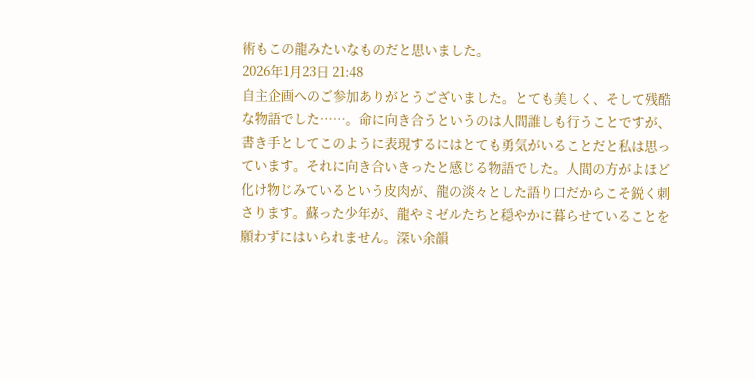術もこの龍みたいなものだと思いました。
2026年1月23日 21:48
自主企画へのご参加ありがとうございました。とても美しく、そして残酷な物語でした……。命に向き合うというのは人間誰しも行うことですが、書き手としてこのように表現するにはとても勇気がいることだと私は思っています。それに向き合いきったと感じる物語でした。人間の方がよほど化け物じみているという皮肉が、龍の淡々とした語り口だからこそ鋭く刺さります。蘇った少年が、龍やミゼルたちと穏やかに暮らせていることを願わずにはいられません。深い余韻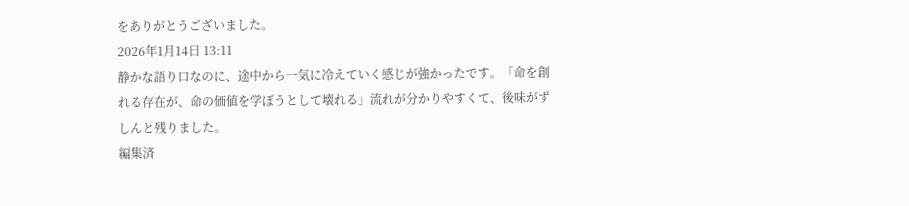をありがとうございました。
2026年1月14日 13:11
静かな語り口なのに、途中から一気に冷えていく感じが強かったです。「命を創れる存在が、命の価値を学ぼうとして壊れる」流れが分かりやすくて、後味がずしんと残りました。
編集済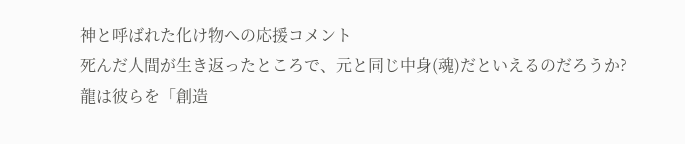神と呼ばれた化け物への応援コメント
死んだ人間が生き返ったところで、元と同じ中身(魂)だといえるのだろうか?
龍は彼らを「創造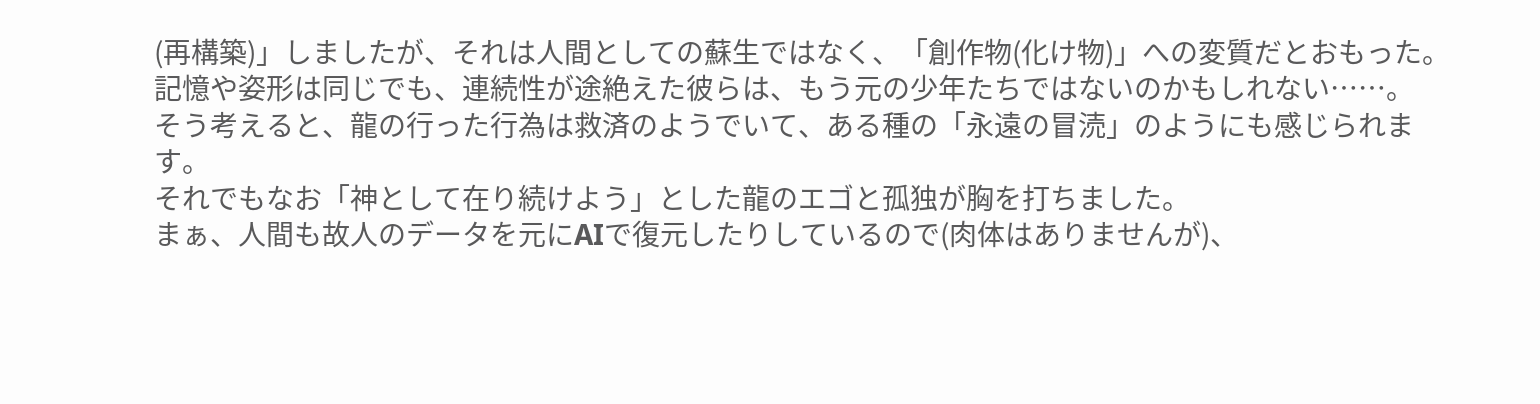(再構築)」しましたが、それは人間としての蘇生ではなく、「創作物(化け物)」への変質だとおもった。記憶や姿形は同じでも、連続性が途絶えた彼らは、もう元の少年たちではないのかもしれない……。
そう考えると、龍の行った行為は救済のようでいて、ある種の「永遠の冒涜」のようにも感じられます。
それでもなお「神として在り続けよう」とした龍のエゴと孤独が胸を打ちました。
まぁ、人間も故人のデータを元にAIで復元したりしているので(肉体はありませんが)、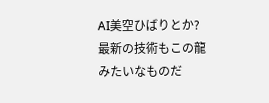AI美空ひばりとか?
最新の技術もこの龍みたいなものだ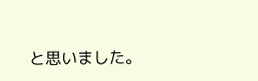と思いました。